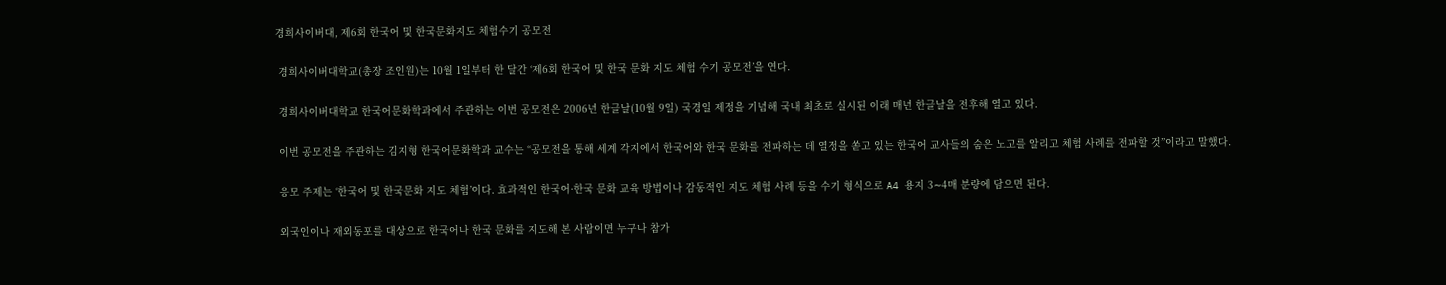경희사이버대, 제6회 한국어 및 한국문화지도 체험수기 공모전

 경희사이버대학교(총장 조인원)는 10월 1일부터 한 달간 ‘제6회 한국어 및 한국 문화 지도 체험 수기 공모전’을 연다.

 경희사이버대학교 한국어문화학과에서 주관하는 이번 공모전은 2006년 한글날(10월 9일) 국경일 제정을 기념해 국내 최초로 실시된 이래 매년 한글날을 전후해 열고 있다.

 이번 공모전을 주관하는 김지형 한국어문화학과 교수는 “공모전을 통해 세계 각지에서 한국어와 한국 문화를 전파하는 데 열정을 쏟고 있는 한국어 교사들의 숨은 노고를 알리고 체험 사례를 전파할 것”이라고 말했다.

 응모 주제는 ‘한국어 및 한국문화 지도 체험’이다. 효과적인 한국어·한국 문화 교육 방법이나 감동적인 지도 체험 사례 등을 수기 형식으로 A4 용지 3∼4매 분량에 담으면 된다.

 외국인이나 재외동포를 대상으로 한국어나 한국 문화를 지도해 본 사람이면 누구나 참가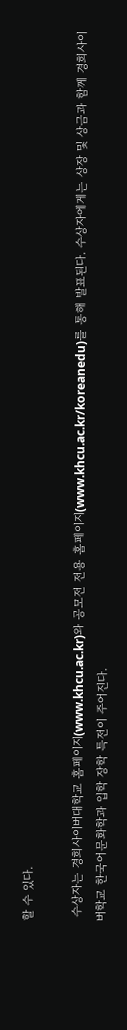할 수 있다.

 수상자는 경희사이버대학교 홈페이지(www.khcu.ac.kr)와 공모전 전용 홈페이지(www.khcu.ac.kr/koreanedu)를 통해 발표된다. 수상자에게는 상장 및 상금과 함께 경희사이버학교 한국어문화학과 입학 장학 특전이 주어진다.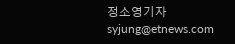정소영기자 syjung@etnews.com